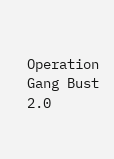Operation Gang Bust 2.0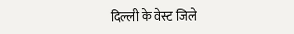दिल्ली के वेस्ट जिले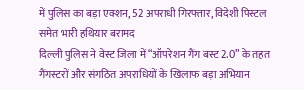में पुलिस का बड़ा एक्शन, 52 अपराधी गिरफ्तार, विदेशी पिस्टल समेत भारी हथियार बरामद
दिल्ली पुलिस ने वेस्ट जिला में “ऑपरेशन गैंग बस्ट 2.0” के तहत गैंगस्टरों और संगठित अपराधियों के खिलाफ बड़ा अभियान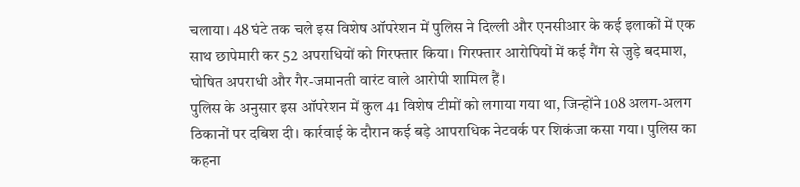चलाया। 48 घंटे तक चले इस विशेष ऑपरेशन में पुलिस ने दिल्ली और एनसीआर के कई इलाकों में एक साथ छापेमारी कर 52 अपराधियों को गिरफ्तार किया। गिरफ्तार आरोपियों में कई गैंग से जुड़े बदमाश, घोषित अपराधी और गैर-जमानती वारंट वाले आरोपी शामिल हैं।
पुलिस के अनुसार इस ऑपरेशन में कुल 41 विशेष टीमों को लगाया गया था, जिन्होंने 108 अलग-अलग ठिकानों पर दबिश दी। कार्रवाई के दौरान कई बड़े आपराधिक नेटवर्क पर शिकंजा कसा गया। पुलिस का कहना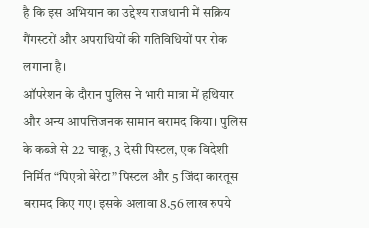है कि इस अभियान का उद्देश्य राजधानी में सक्रिय गैंगस्टरों और अपराधियों की गतिविधियों पर रोक लगाना है।
ऑपरेशन के दौरान पुलिस ने भारी मात्रा में हथियार और अन्य आपत्तिजनक सामान बरामद किया। पुलिस के कब्जे से 22 चाकू, 3 देसी पिस्टल, एक विदेशी निर्मित “पिएत्रो बेरेटा” पिस्टल और 5 जिंदा कारतूस बरामद किए गए। इसके अलावा 8.56 लाख रुपये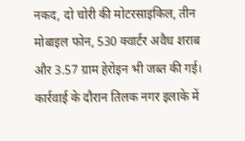नकद, दो चोरी की मोटरसाइकिल, तीन मोबाइल फोन, 530 क्वार्टर अवैध शराब और 3.57 ग्राम हेरोइन भी जब्त की गई।
कार्रवाई के दौरान तिलक नगर इलाके में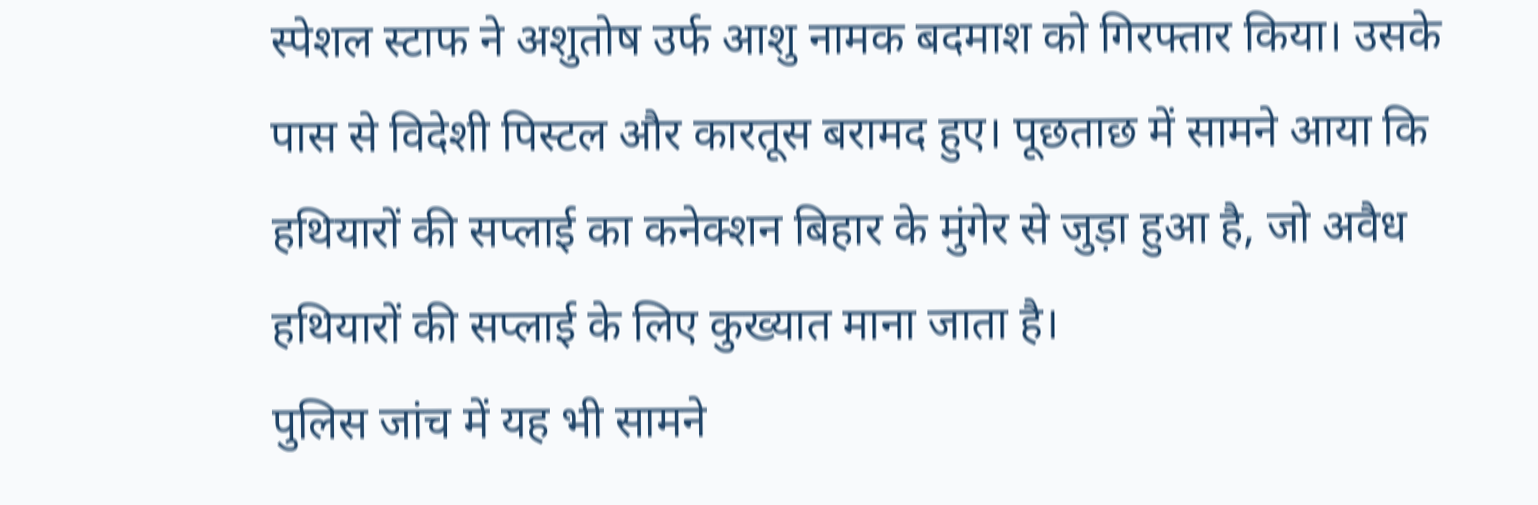स्पेशल स्टाफ ने अशुतोष उर्फ आशु नामक बदमाश को गिरफ्तार किया। उसके पास से विदेशी पिस्टल और कारतूस बरामद हुए। पूछताछ में सामने आया कि हथियारों की सप्लाई का कनेक्शन बिहार के मुंगेर से जुड़ा हुआ है, जो अवैध हथियारों की सप्लाई के लिए कुख्यात माना जाता है।
पुलिस जांच में यह भी सामने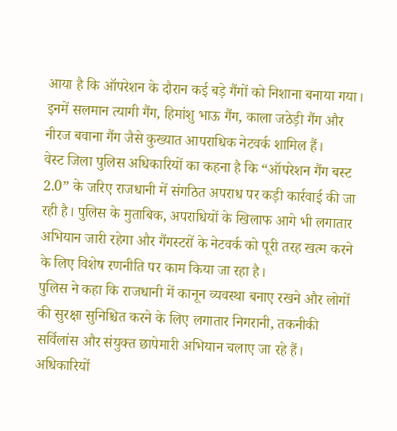आया है कि ऑपरेशन के दौरान कई बड़े गैंगों को निशाना बनाया गया। इनमें सलमान त्यागी गैंग, हिमांशु भाऊ गैंग, काला जठेड़ी गैंग और नीरज बवाना गैंग जैसे कुख्यात आपराधिक नेटवर्क शामिल हैं।
वेस्ट जिला पुलिस अधिकारियों का कहना है कि “ऑपरेशन गैंग बस्ट 2.0” के जरिए राजधानी में संगठित अपराध पर कड़ी कार्रवाई की जा रही है। पुलिस के मुताबिक, अपराधियों के खिलाफ आगे भी लगातार अभियान जारी रहेगा और गैंगस्टरों के नेटवर्क को पूरी तरह खत्म करने के लिए विशेष रणनीति पर काम किया जा रहा है।
पुलिस ने कहा कि राजधानी में कानून व्यवस्था बनाए रखने और लोगों की सुरक्षा सुनिश्चित करने के लिए लगातार निगरानी, तकनीकी सर्विलांस और संयुक्त छापेमारी अभियान चलाए जा रहे हैं। अधिकारियों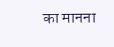का मानना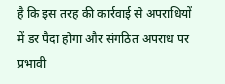है कि इस तरह की कार्रवाई से अपराधियों में डर पैदा होगा और संगठित अपराध पर प्रभावी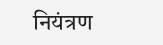नियंत्रण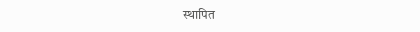स्थापित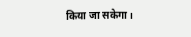किया जा सकेगा।